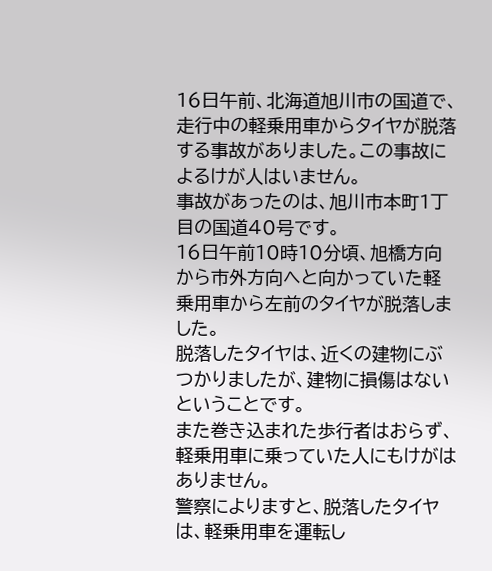16日午前、北海道旭川市の国道で、走行中の軽乗用車からタイヤが脱落する事故がありました。この事故によるけが人はいません。
事故があったのは、旭川市本町1丁目の国道40号です。
16日午前10時10分頃、旭橋方向から市外方向へと向かっていた軽乗用車から左前のタイヤが脱落しました。
脱落したタイヤは、近くの建物にぶつかりましたが、建物に損傷はないということです。
また巻き込まれた歩行者はおらず、軽乗用車に乗っていた人にもけがはありません。
警察によりますと、脱落したタイヤは、軽乗用車を運転し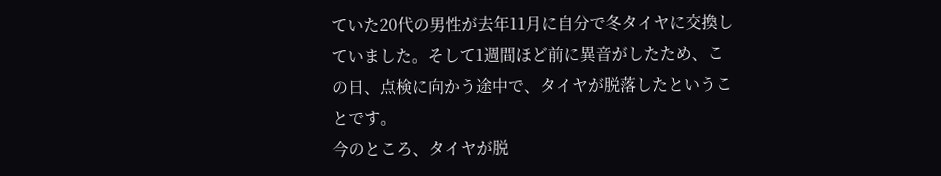ていた20代の男性が去年11月に自分で冬タイヤに交換していました。そして1週間ほど前に異音がしたため、この日、点検に向かう途中で、タイヤが脱落したということです。
今のところ、タイヤが脱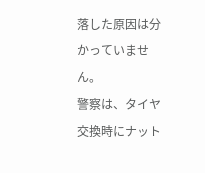落した原因は分かっていません。
警察は、タイヤ交換時にナット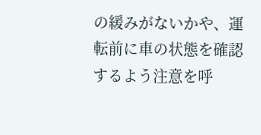の緩みがないかや、運転前に車の状態を確認するよう注意を呼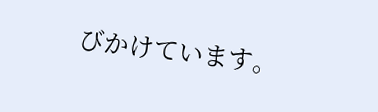びかけています。